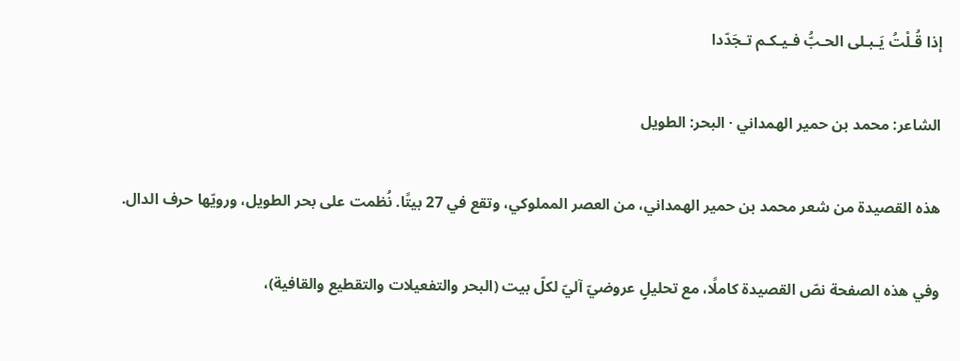إذا قُـلْتُ يَـبـلى الحـبُّ فـيـكـم تـجَدّدا

الشاعر: محمد بن حمير الهمداني · البحر: الطويل

هذه القصيدة من شعر محمد بن حمير الهمداني، من العصر المملوكي، وتقع في 27 بيتًا. نُظمت على بحر الطويل، ورويّها حرف الدال.

وفي هذه الصفحة نصّ القصيدة كاملًا، مع تحليلٍ عروضيّ آليّ لكلّ بيت (البحر والتفعيلات والتقطيع والقافية)،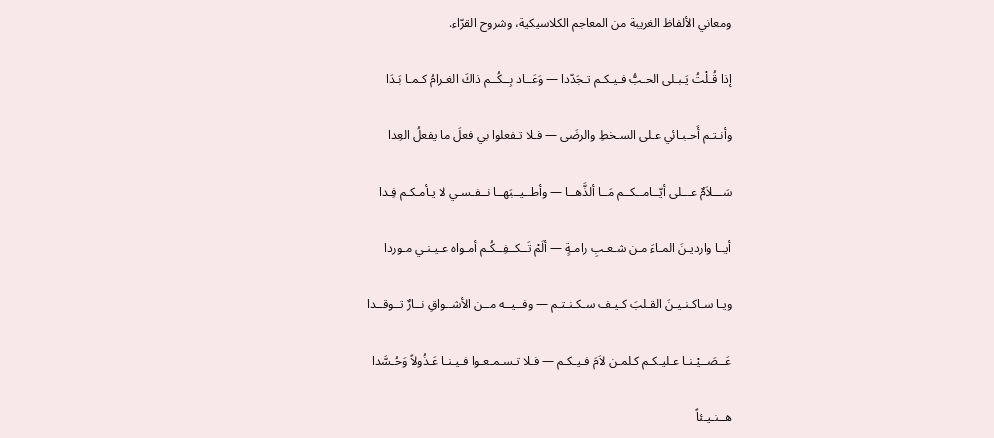ومعاني الألفاظ الغريبة من المعاجم الكلاسيكية، وشروح القرّاء.

إذا قُـلْتُ يَـبـلى الحـبُّ فـيـكـم تـجَدّدا — وَعَــاد بِــكُــم ذاكَ الغـرامُ كـمـا بَـدَا

وأنـتـم أَحـبـائي عـلى السـخطِ والرضَى — فـلا تـفعلوا بي فعلَ ما يفعلُ العِدا

سَـــلاَمٌ عـــلى أيّــامــكــم مَــا ألذَّهــا — وأطــيــبَهــا نــفـسـي لا يـأمـكـم فِـدا

أيــا وارديـنَ المـاءَ مـن شـعـبِ رامـةٍ — ألَمْ تَــكــفِــكُـم أمـواه عـيـنـي مـوردا

ويـا سـاكـنـيـنَ القـلبَ كـيـف سـكـنـتـم — وفــيــه مــن الأشــواقِ نــارٌ تــوقــدا

عَــصَــيْـنـا عـليـكـم كـلمـن لاَمَ فـيـكـم — فـلا تـسـمـعـوا فـيـنـا عَـذُولاً وَحُـسَّدا

هــنـيـئاً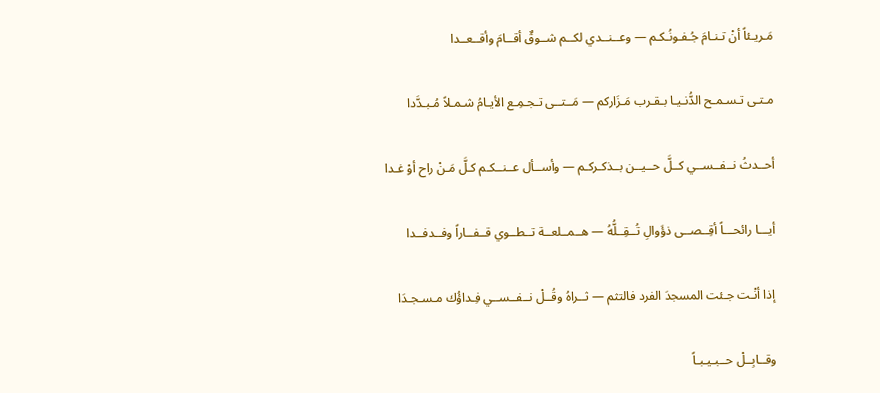مَـريـئاً أنْ تـنـامَ جُـفـونُـكـم — وعــنــدي لكــم شــوقٌ أقــامَ وأقــعــدا

مـتـى تـسـمـح الدُّنـيـا بـقـرب مَـزَاركم — مَــتــى تـجـمِـع الأيـامُ شـمـلاً مُـبـدَّدا

أحــدثُ نــفــســي كــلَّ حــيــن بــذكـركـم — وأســأل عــنــكـم كـلَّ مَـنْ راح أوْ غـدا

أيـــا رائحـــاً أقِــصــى ذؤَوالِ تُــقِــلُّهُ — هــمــلعــة تــطــوي قــفــاراً وفــدفــدا

إذا أنْـت جـئت المسجدَ الفرد فالتثم — ثــراهُ وقُــلْ نــفــســي فِـداؤُك مـسـجـدَا

وقــابِــلْ حــبـيـبـاً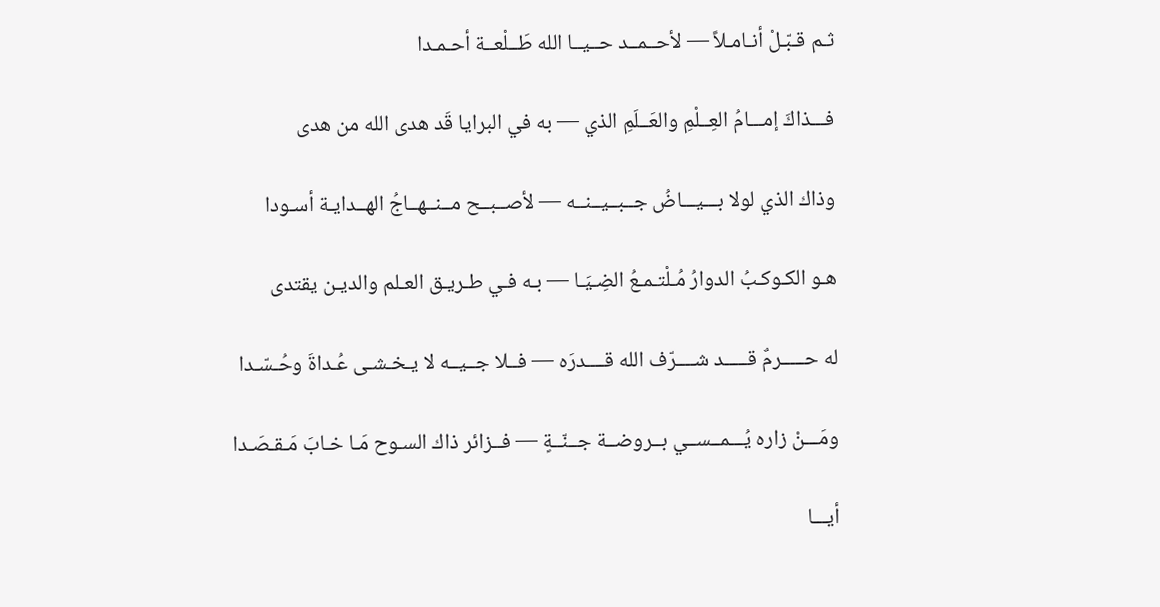ثـم قـبّـلْ أنـامـلاً — لأحــمــد حــيــا الله طَــلْعــة أحـمـدا

فـــذاكَ إمـــامُ العِــلْمِ والعَــلَمِ الذي — به في البرايا قَد هدى الله من هدى

وذاك الذي لولا بـــيـــاضُ جــبــيــنــه — لأصــبــح مــنــهــاجُ الهــدايـة أسـودا

هـو الكـوكـبُ الدوارُ مُـلْتـمـعُ الضِـيَـا — بـه فـي طـريـق العـلم والديـن يقتدى

له حـــــرمٌ قـــــد شــــرّف الله قــــدرَه — فــلا جــيــه لا يـخـشـى عُـداةَ وحُـسّـدا

ومَـــنْ زاره يُـــمــســي بــروضــة جــنّــةٍ — فــزائر ذاك السـوح مَـا خـابَ مَـقـصَـدا

أيـــا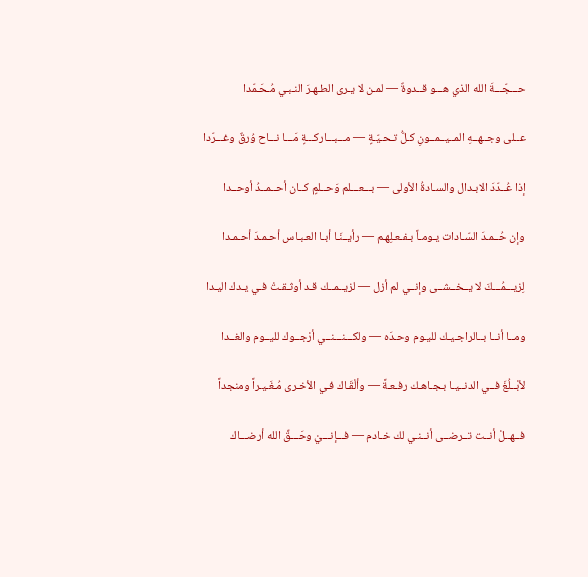حـــجّـــةَ الله الذي هـــو قــدوةٌ — لمـن لا يـرى الطـهـرَ النـبـي مُـحَـمّدا

عــلى وجــهــهِ المــيــمــونِ كـلُّ تـحـيّـةٍ — مـــبـــاركـــةٍ مَـــا نـــاح وُرقٌ وغـــرّدا

إذا عُــدّدَ الابـدال والسـادةُ الأولى — بـــعـــلم وَحــلمٍ كــان أحــمــدُ أوحــدا

وإن حُــمـدَ السّـادات يـومـاً بـفـعـلِهـم — رأيــنَـا أبـا العـبـاس أحـمـدَ أحـمـدا

لِزيـــمُـــكَ لا يــخــشــى وإنــي لم أزل — لزيــمــك قـد أوثـقـتْ فـي يـدك اليـدا

ومــا أنــا بــالراجـيـك لليـوم وحـدَه — ولكـــنـــنــي أرْجــوك لليــوم والغــدا

لأبْــلُغَ فــي الدنــيـا بـجـاهـك رفـعـةً — وألْقَـاك فـي الأخـرى مُـغَـيـراً ومنجداً

فــهــلْ أنــت تــرضــى أنــنـي لك خـادم — فـــإنـــيْ وحَـــقِّ الله أرضـــاك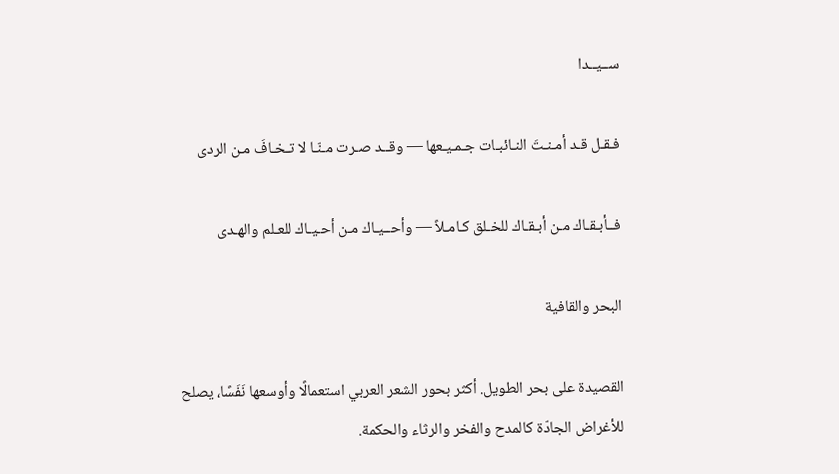ســيــدا

فـقـل قـد أمـنـتَ النـائبـات جـمـيـعها — وقــد صـرت مـنّـا لا تـخـافَ مـن الردى

فــأبـقـاك مـن أبـقـاك للخـلق كـامـلاً — وأحــيـاك مـن أحـيـاك للعـلم والهـدى

البحر والقافية

القصيدة على بحر الطويل. أكثر بحور الشعر العربي استعمالًا وأوسعها نَفَسًا، يصلح للأغراض الجادّة كالمدح والفخر والرثاء والحكمة.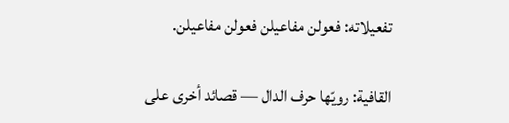تفعيلاته: فعولن مفاعيلن فعولن مفاعيلن.

القافية: رويّها حرف الدال — قصائد أخرى على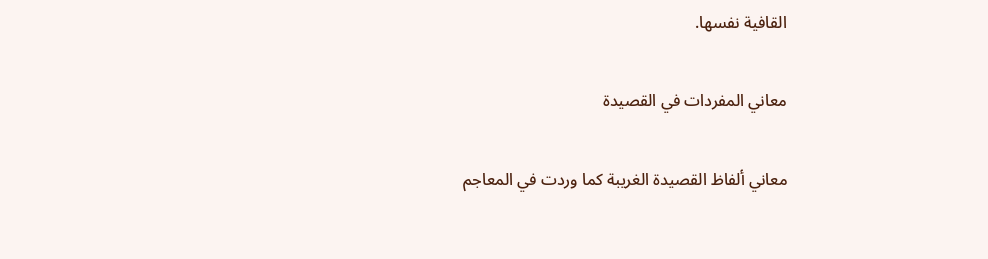القافية نفسها.

معاني المفردات في القصيدة

معاني ألفاظ القصيدة الغريبة كما وردت في المعاجم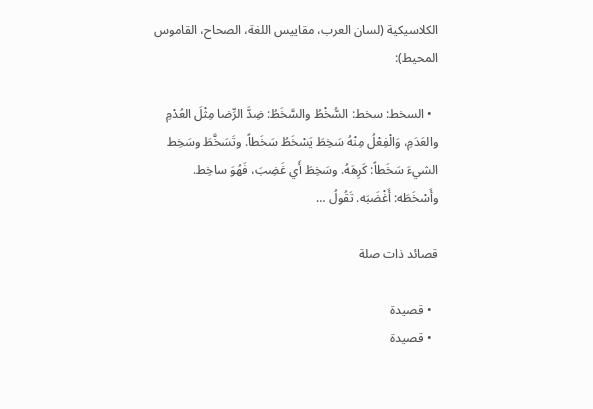الكلاسيكية (لسان العرب، مقاييس اللغة، الصحاح، القاموس المحيط):

  • السخط: سخط: السُّخْطُ والسَّخَطُ: ضِدَّ الرِّضا مِثْلَ العُدْمِ والعَدَمِ، وَالْفِعْلُ مِنْهُ سَخِطَ يَسْخَطُ سَخَطاً. وتَسَخَّطَ وسَخِط الشيءَ سَخَطاً: كَرِهَهُ. وسَخِطَ أَي غَضِبَ، فَهُوَ ساخِط. وأَسْخَطَه: أَغْضَبَه. تَقُولُ …

قصائد ذات صلة

  • قصيدة
  • قصيدة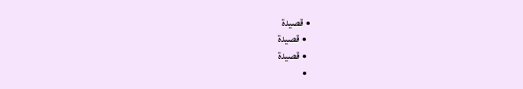• قصيدة
  • قصيدة
  • قصيدة
  •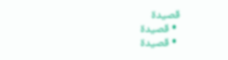قصيدة
  • قصيدة
  • قصيدة